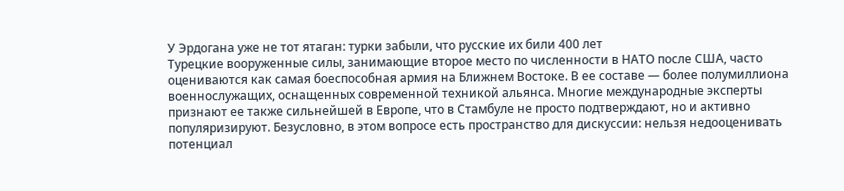У Эрдогана уже не тот ятаган: турки забыли, что русские их били 400 лет
Турецкие вооруженные силы, занимающие второе место по численности в НАТО после США, часто оцениваются как самая боеспособная армия на Ближнем Востоке. В ее составе — более полумиллиона военнослужащих, оснащенных современной техникой альянса. Многие международные эксперты признают ее также сильнейшей в Европе, что в Стамбуле не просто подтверждают, но и активно популяризируют. Безусловно, в этом вопросе есть пространство для дискуссии: нельзя недооценивать потенциал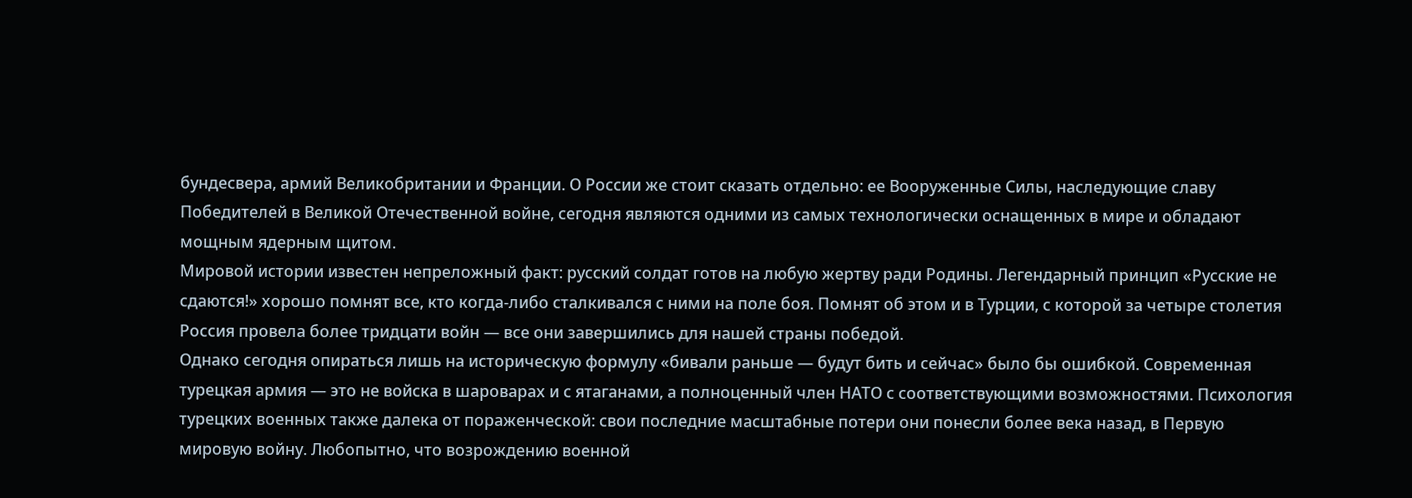бундесвера, армий Великобритании и Франции. О России же стоит сказать отдельно: ее Вооруженные Силы, наследующие славу Победителей в Великой Отечественной войне, сегодня являются одними из самых технологически оснащенных в мире и обладают мощным ядерным щитом.
Мировой истории известен непреложный факт: русский солдат готов на любую жертву ради Родины. Легендарный принцип «Русские не сдаются!» хорошо помнят все, кто когда-либо сталкивался с ними на поле боя. Помнят об этом и в Турции, с которой за четыре столетия Россия провела более тридцати войн — все они завершились для нашей страны победой.
Однако сегодня опираться лишь на историческую формулу «бивали раньше — будут бить и сейчас» было бы ошибкой. Современная турецкая армия — это не войска в шароварах и с ятаганами, а полноценный член НАТО с соответствующими возможностями. Психология турецких военных также далека от пораженческой: свои последние масштабные потери они понесли более века назад, в Первую мировую войну. Любопытно, что возрождению военной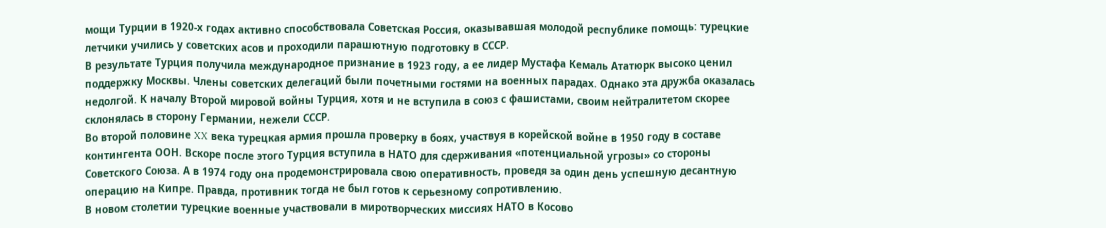мощи Турции в 1920-х годах активно способствовала Советская Россия, оказывавшая молодой республике помощь: турецкие летчики учились у советских асов и проходили парашютную подготовку в СССР.
В результате Турция получила международное признание в 1923 году, а ее лидер Мустафа Кемаль Ататюрк высоко ценил поддержку Москвы. Члены советских делегаций были почетными гостями на военных парадах. Однако эта дружба оказалась недолгой. К началу Второй мировой войны Турция, хотя и не вступила в союз с фашистами, своим нейтралитетом скорее склонялась в сторону Германии, нежели СССР.
Во второй половине XX века турецкая армия прошла проверку в боях, участвуя в корейской войне в 1950 году в составе контингента ООН. Вскоре после этого Турция вступила в НАТО для сдерживания «потенциальной угрозы» со стороны Советского Союза. А в 1974 году она продемонстрировала свою оперативность, проведя за один день успешную десантную операцию на Кипре. Правда, противник тогда не был готов к серьезному сопротивлению.
В новом столетии турецкие военные участвовали в миротворческих миссиях НАТО в Косово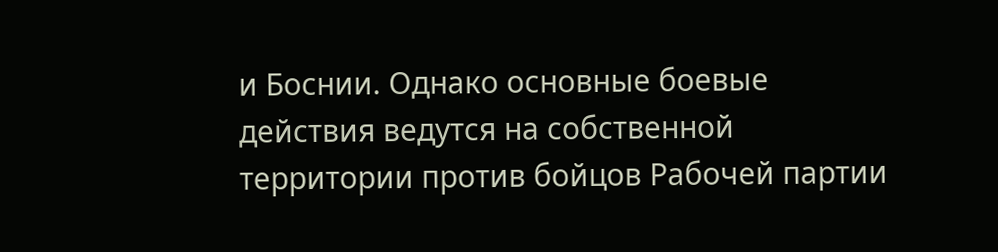и Боснии. Однако основные боевые действия ведутся на собственной территории против бойцов Рабочей партии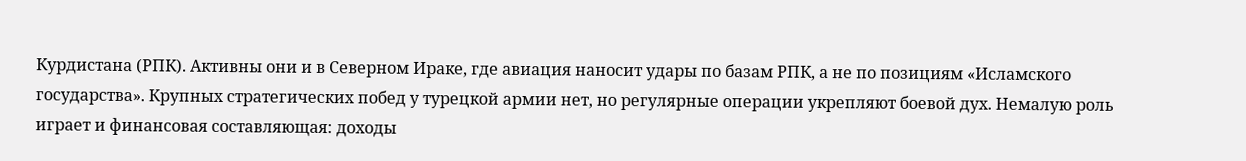Курдистана (РПК). Активны они и в Северном Ираке, где авиация наносит удары по базам РПК, а не по позициям «Исламского государства». Крупных стратегических побед у турецкой армии нет, но регулярные операции укрепляют боевой дух. Немалую роль играет и финансовая составляющая: доходы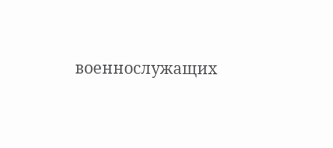военнослужащих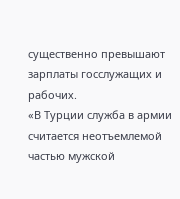существенно превышают зарплаты госслужащих и рабочих.
«В Турции служба в армии считается неотъемлемой частью мужской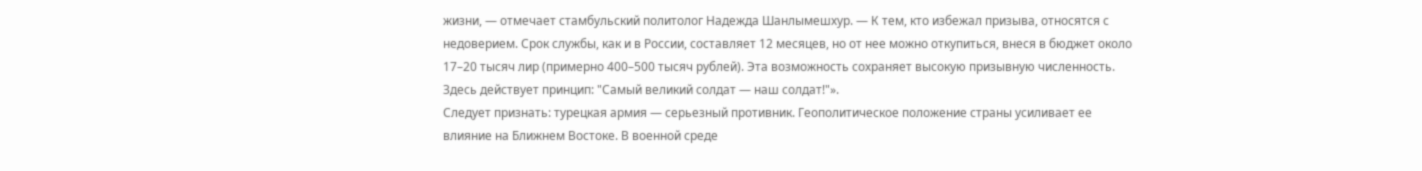жизни, — отмечает стамбульский политолог Надежда Шанлымешхур. — К тем, кто избежал призыва, относятся с недоверием. Срок службы, как и в России, составляет 12 месяцев, но от нее можно откупиться, внеся в бюджет около 17–20 тысяч лир (примерно 400–500 тысяч рублей). Эта возможность сохраняет высокую призывную численность. Здесь действует принцип: "Самый великий солдат — наш солдат!"».
Следует признать: турецкая армия — серьезный противник. Геополитическое положение страны усиливает ее влияние на Ближнем Востоке. В военной среде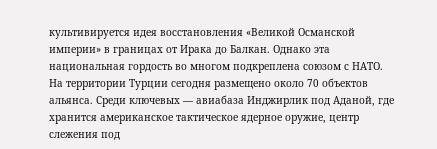культивируется идея восстановления «Великой Османской империи» в границах от Ирака до Балкан. Однако эта национальная гордость во многом подкреплена союзом с НАТО.
На территории Турции сегодня размещено около 70 объектов альянса. Среди ключевых — авиабаза Инджирлик под Аданой, где хранится американское тактическое ядерное оружие, центр слежения под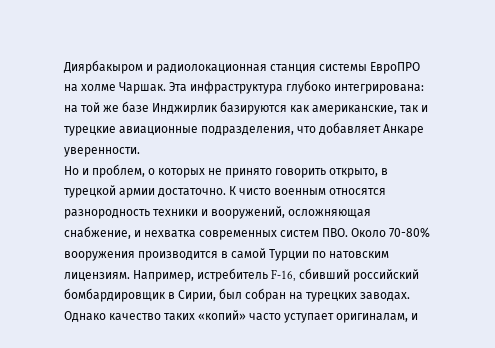Диярбакыром и радиолокационная станция системы ЕвроПРО на холме Чаршак. Эта инфраструктура глубоко интегрирована: на той же базе Инджирлик базируются как американские, так и турецкие авиационные подразделения, что добавляет Анкаре уверенности.
Но и проблем, о которых не принято говорить открыто, в турецкой армии достаточно. К чисто военным относятся разнородность техники и вооружений, осложняющая снабжение, и нехватка современных систем ПВО. Около 70-80% вооружения производится в самой Турции по натовским лицензиям. Например, истребитель F-16, сбивший российский бомбардировщик в Сирии, был собран на турецких заводах. Однако качество таких «копий» часто уступает оригиналам, и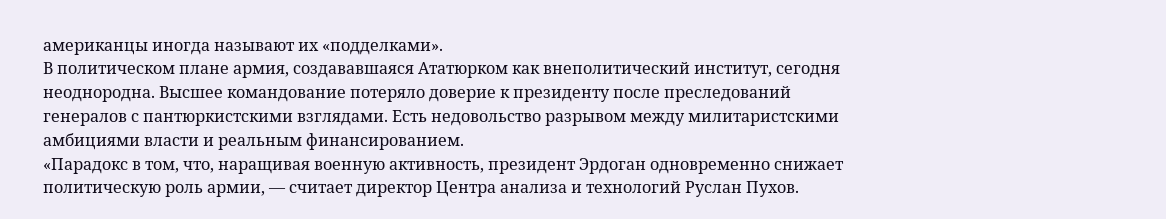американцы иногда называют их «подделками».
В политическом плане армия, создававшаяся Ататюрком как внеполитический институт, сегодня неоднородна. Высшее командование потеряло доверие к президенту после преследований генералов с пантюркистскими взглядами. Есть недовольство разрывом между милитаристскими амбициями власти и реальным финансированием.
«Парадокс в том, что, наращивая военную активность, президент Эрдоган одновременно снижает политическую роль армии, — считает директор Центра анализа и технологий Руслан Пухов.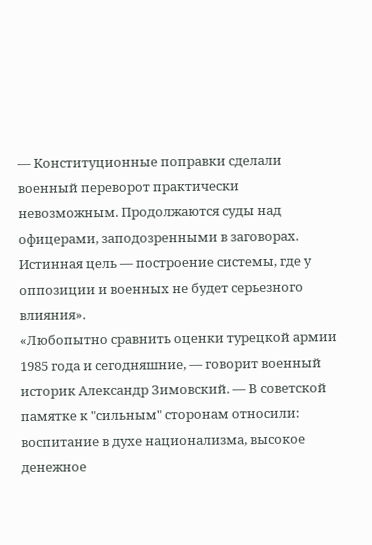— Конституционные поправки сделали военный переворот практически невозможным. Продолжаются суды над офицерами, заподозренными в заговорах. Истинная цель — построение системы, где у оппозиции и военных не будет серьезного влияния».
«Любопытно сравнить оценки турецкой армии 1985 года и сегодняшние, — говорит военный историк Александр Зимовский. — В советской памятке к "сильным" сторонам относили: воспитание в духе национализма, высокое денежное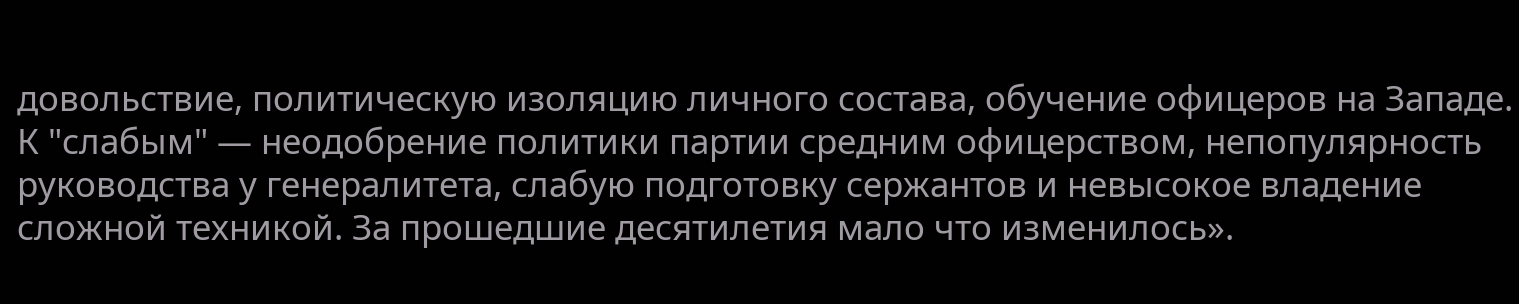довольствие, политическую изоляцию личного состава, обучение офицеров на Западе. К "слабым" — неодобрение политики партии средним офицерством, непопулярность руководства у генералитета, слабую подготовку сержантов и невысокое владение сложной техникой. За прошедшие десятилетия мало что изменилось».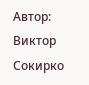Автор: Виктор Сокирко